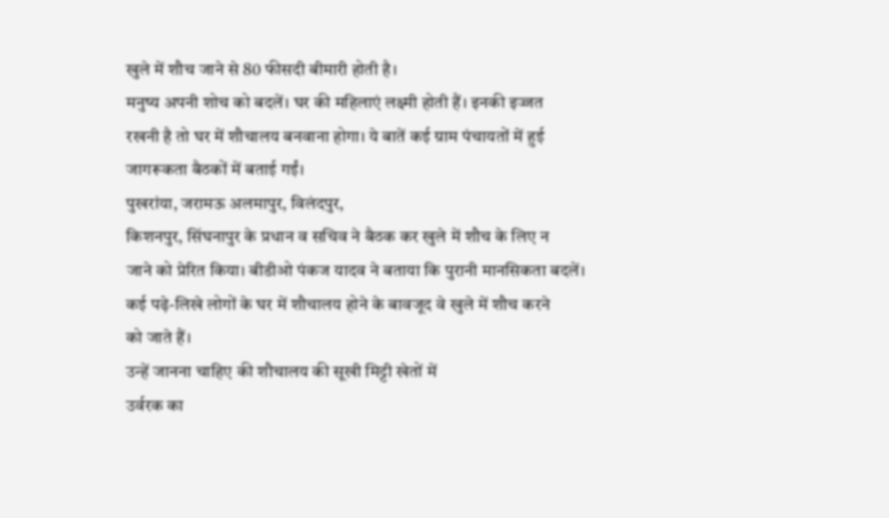खुले में शौच जाने से 80 फीसदी बीमारी होती है।
मनुष्य अपनी शोच को बदलें। घर की महिलाएं लक्ष्मी होती हैं। इनकी इज्जत
रखनी है तो घर में शौचालय बनवाना होगा। ये बातें कई ग्राम पंचायतों में हुई
जागरूकता बैठकों में बताई गईं।
पुखरांया, जरामऊ अलमापुर, विलंदपुर,
किशनपुर, सिंघनापुर के प्रधान व सचिव ने बैठक कर खुले में शौच के लिए न
जाने को प्रेरित किया। बीडीओ पंकज यादव ने बताया कि पुरानी मानसिकता बदलें।
कई पढ़े-लिखे लोगों के घर में शौचालय होने के बावजूद वे खुले में शौच करने
को जाते हैं।
उन्हें जानना चाहिए की शौचालय की सूखी मिट्टी खेतों में
उर्वरक का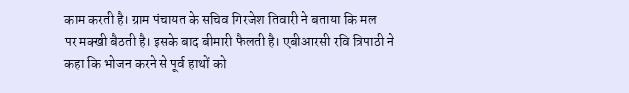काम करती है। ग्राम पंचायत के सचिव गिरजेश तिवारी ने बताया कि मल
पर मक्खी बैठती है। इसके बाद बीमारी फैलती है। एबीआरसी रवि त्रिपाठी ने
कहा कि भोजन करने से पूर्व हाथों को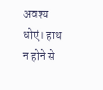अवश्य धोएं। हाथ न होने से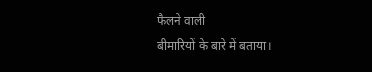फैलने वाली
बीमारियों के बारे में बताया।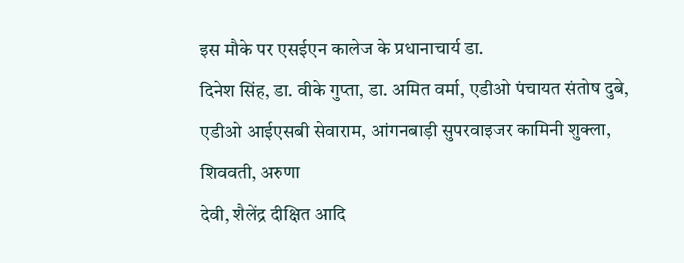इस मौके पर एसईएन कालेज के प्रधानाचार्य डा.
दिनेश सिंह, डा. वीके गुप्ता, डा. अमित वर्मा, एडीओ पंचायत संतोष दुबे,
एडीओ आईएसबी सेवाराम, आंगनबाड़ी सुपरवाइजर कामिनी शुक्ला, शिववती, अरुणा
देवी, शैलेंद्र दीक्षित आदि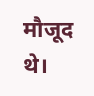मौजूद थे।